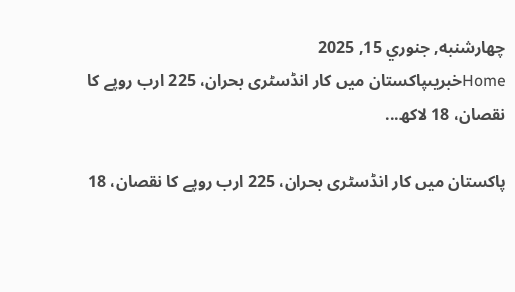چهارشنبه, جنوري 15, 2025
Homeخبریںپاکستان میں کار انڈسٹری بحران، 225 ارب روپے کا نقصان، 18 لاکھ...

پاکستان میں کار انڈسٹری بحران، 225 ارب روپے کا نقصان، 18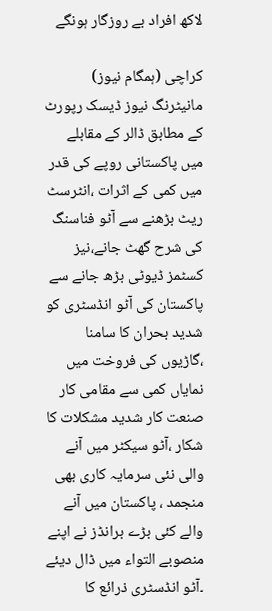لاکھ افراد بے روزگار ہونگے

کراچی (ہمگام نیوز) مانیٹرنگ نیوز ڈیسک رپورٹ کے مطابق ڈالر کے مقابلے میں پاکستانی روپے کی قدر میں کمی کے اثرات ،انٹرسٹ ریٹ بڑھنے سے آٹو فناسنگ کی شرح گھٹ جانے،نیز کسٹمز ڈیوٹی بڑھ جانے سے پاکستان کی آٹو انڈسٹری کو شدید بحران کا سامنا ،گاڑیوں کی فروخت میں نمایاں کمی سے مقامی کار صنعت کار شدید مشکلات کا شکار ،آٹو سیکٹر میں آنے والی نئی سرمایہ کاری بھی منجمد ، پاکستان میں آنے والے کئی بڑے برانڈز نے اپنے منصوبے التواء میں ڈال دیئے ۔آٹو انڈسٹری ذرائع کا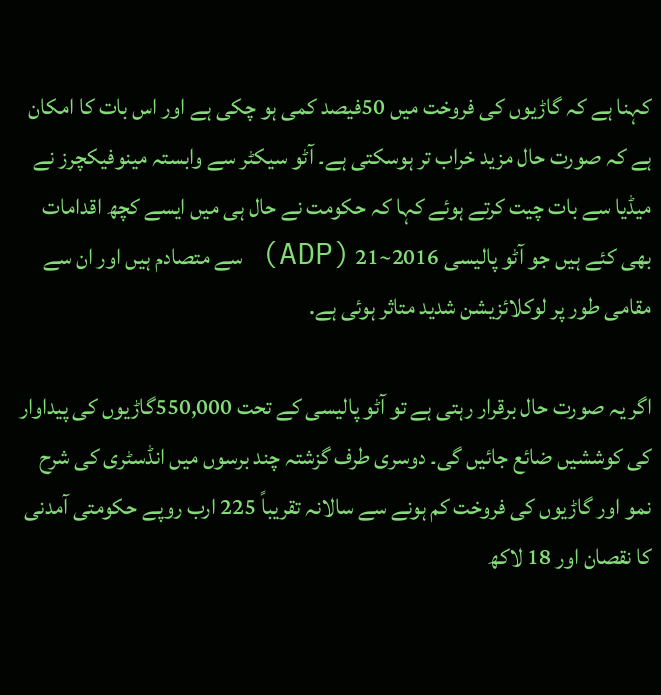کہنا ہے کہ گاڑیوں کی فروخت میں 50فیصد کمی ہو چکی ہے اور اس بات کا امکان ہے کہ صورت حال مزید خراب تر ہوسکتی ہے۔ آٹو سیکٹر سے وابستہ مینوفیکچرز نے میڈیا سے بات چیت کرتے ہوئے کہا کہ حکومت نے حال ہی میں ایسے کچھ اقدامات بھی کئے ہیں جو آٹو پالیسی 2016~21 (ADP) سے متصادم ہیں اور ان سے مقامی طور پر لوکلائزیشن شدید متاثر ہوئی ہے.

اگر یہ صورت حال برقرار رہتی ہے تو آٹو پالیسی کے تحت 550,000گاڑیوں کی پیداوار کی کوششیں ضائع جائیں گی۔ دوسری طرف گزشتہ چند برسوں میں انڈسٹری کی شرح نمو اور گاڑیوں کی فروخت کم ہونے سے سالانہ تقریباً 225 ارب روپے حکومتی آمدنی کا نقصان اور 18 لاکھ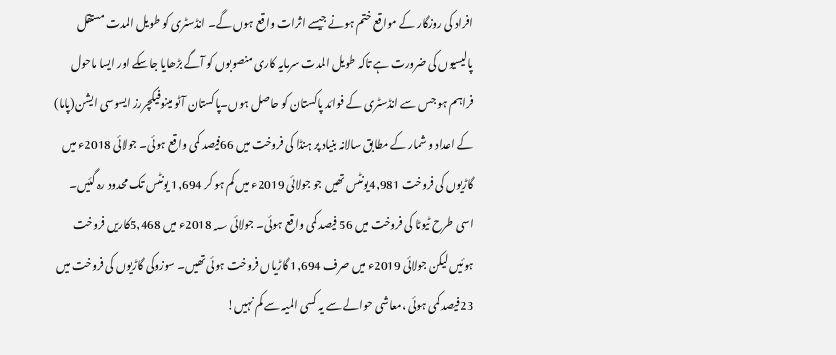افراد کی روزگار کے مواقع ختم ہونے جیسے اثرات واقع ہوں گے۔ انڈسٹری کو طویل المدت مستقل پالیسیوں کی ضرورت ہے تاکہ طویل المدت سرمایہ کاری منصوبوں کو آگے بڑھایا جاسکے اور ایسا ماحول فراہم ہو جس سے انڈسٹری کے فوائد پاکستان کو حاصل ہوں۔پاکستان آٹو مینوفیکچررز ایسوسی ایشن(پاما) کے اعداد و شمار کے مطابق سالانہ بنیاد پر ہنڈا کی فروخت میں 66فیصد کمی واقع ہوئی۔ جولائی 2018ء میں گاڑیوں کی فروخت 4,981یونٹس تھیں جو جولائی 2019ء میں کم ہو کر 1,694 یونٹس تک محدود رہ گئیں۔ اسی طرح ٹیوٹا کی فروخت میں 56 فیصد کمی واقع ہوئی۔ جولائی 2018؁ء میں 5,468کاریں فروخت ہوئیں لیکن جولائی 2019ء میں صرف 1,694 گاڑیاں فروخت ہوئی تھیں۔ سوزوکی گاڑیوں کی فروخت میں 23فیصد کمی ہوئی ،معاشی حوالے سے یہ کسی المیہ سے کم نہیں!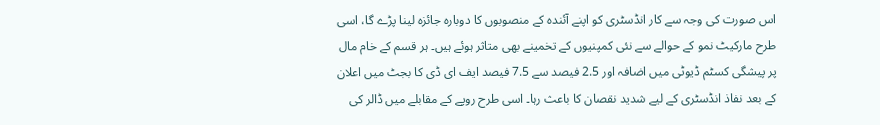اس صورت کی وجہ سے کار انڈسٹری کو اپنے آئندہ کے منصوبوں کا دوبارہ جائزہ لینا پڑے گا، اسی طرح مارکیٹ نمو کے حوالے سے نئی کمپنیوں کے تخمینے بھی متاثر ہوئے ہیں۔ ہر قسم کے خام مال پر پیشگی کسٹم ڈیوٹی میں اضافہ اور 2.5 فیصد سے 7.5 فیصد ایف ای ڈی کا بجٹ میں اعلان کے بعد نفاذ انڈسٹری کے لیے شدید نقصان کا باعث رہا۔ اسی طرح روپے کے مقابلے میں ڈالر کی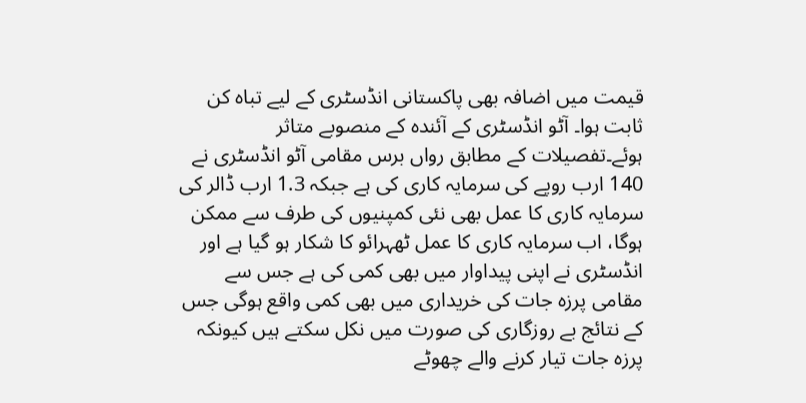قیمت میں اضافہ بھی پاکستانی انڈسٹری کے لیے تباہ کن ثابت ہوا۔ آٹو انڈسٹری کے آئندہ کے منصوبے متاثر ہوئے۔تفصیلات کے مطابق رواں برس مقامی آٹو انڈسٹری نے 140 ارب روپے کی سرمایہ کاری کی ہے جبکہ 1.3 ارب ڈالر کی سرمایہ کاری کا عمل بھی نئی کمپنیوں کی طرف سے ممکن ہوگا، اب سرمایہ کاری کا عمل ٹھہرائو کا شکار ہو گیا ہے اور انڈسٹری نے اپنی پیداوار میں بھی کمی کی ہے جس سے مقامی پرزہ جات کی خریداری میں بھی کمی واقع ہوگی جس کے نتائج بے روزگاری کی صورت میں نکل سکتے ہیں کیونکہ پرزہ جات تیار کرنے والے چھوٹے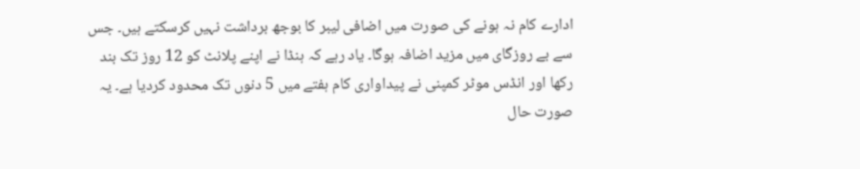ادارے کام نہ ہونے کی صورت میں اضافی لیبر کا بوجھ برداشت نہیں کرسکتے ہیں۔ جس سے بے روزگای میں مزید اضافہ ہوگا۔ یاد رہے کہ ہنڈا نے اپنے پلانٹ کو 12 روز تک بند رکھا اور انڈس موٹر کمپنی نے پیداواری کام ہفتے میں 5 دنوں تک محدود کردیا ہے۔ یہ صورت حال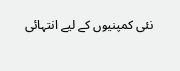نئی کمپنیوں کے لیے انتہائی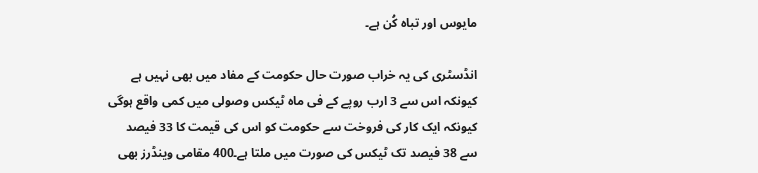مایوس اور تباہ کُن ہے۔

انڈسٹری کی یہ خراب صورت حال حکومت کے مفاد میں بھی نہیں ہے کیونکہ اس سے 3 ارب روپے کے فی ماہ ٹیکس وصولی میں کمی واقع ہوگی کیونکہ ایک کار کی فروخت سے حکومت کو اس کی قیمت کا 33 فیصد سے 38 فیصد تک ٹیکس کی صورت میں ملتا ہے۔400 مقامی وینڈرز بھی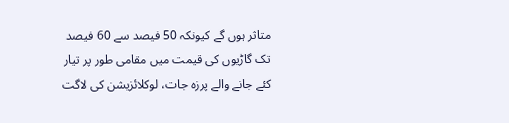متاثر ہوں گے کیونکہ 50 فیصد سے 60 فیصد تک گاڑیوں کی قیمت میں مقامی طور پر تیار کئے جانے والے پرزہ جات، لوکلائزیشن کی لاگت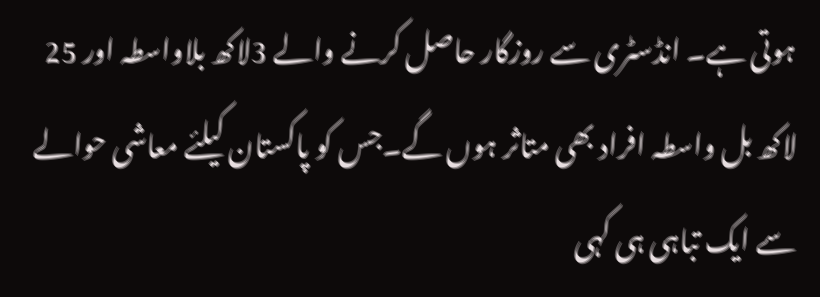ہوتی ہے۔ انڈسٹری سے روزگار حاصل کرنے والے 3لاکھ بلاواسطہ اور 25 لاکھ بل واسطہ افراد بھی متاثر ہوں گے۔جس کو پاکستان کیلئے معاشی حوالے سے ایک تباہی ہی کہی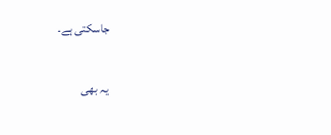جاسکتی ہے۔

یہ بھی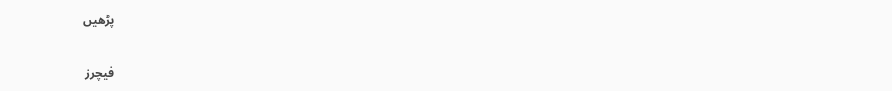پڑھیں

فیچرز